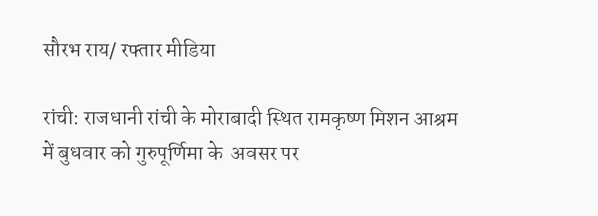सौरभ राय/ रफ्तार मीडिया

रांची: राजधानी रांची के मोराबादी स्थित रामकृष्ण मिशन आश्रम में बुधवार को गुरुपूर्णिमा के  अवसर पर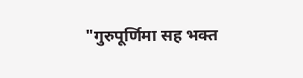"गुरुपूर्णिमा सह भक्त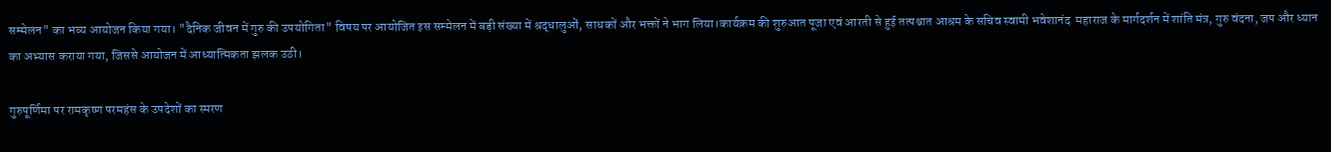सम्मेलन" का भव्य आयोजन किया गया। "दैनिक जीवन में गुरु की उपयोगिता" विषय पर आयोजित इस सम्मेलन में बड़ी संख्या में श्रद्धालुओं, साधकों और भक्तों ने भाग लिया।कार्यक्रम की शुरुआत पूजा एवं आरती से हुई तत्पश्चात आश्रम के सचिव स्वामी भवेशानंद  महाराज के मार्गदर्शन में शांति मंत्र, गुरु वंदना, जप और ध्यान का अभ्यास कराया गया, जिससे आयोजन में आध्यात्मिकता झलक उठी।

गुरुपूर्णिमा पर रामकृष्ण परमहंस के उपदेशों का स्मरण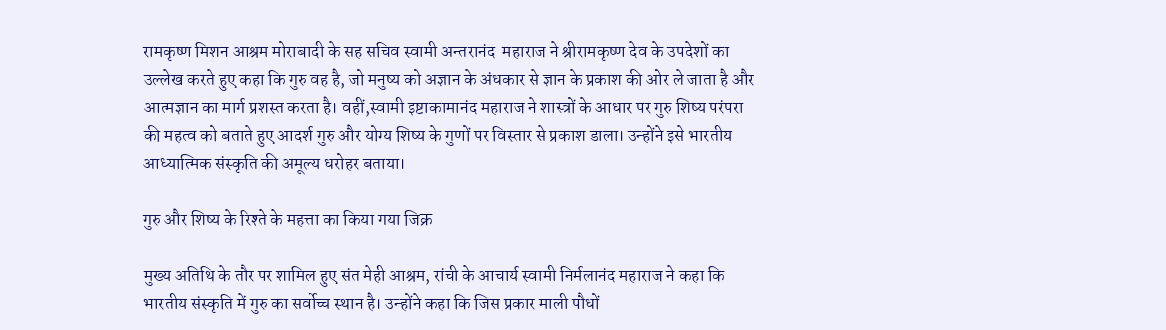रामकृष्ण मिशन आश्रम मोराबादी के सह सचिव स्वामी अन्तरानंद  महाराज ने श्रीरामकृष्ण देव के उपदेशों का उल्लेख करते हुए कहा कि गुरु वह है, जो मनुष्य को अज्ञान के अंधकार से ज्ञान के प्रकाश की ओर ले जाता है और आत्मज्ञान का मार्ग प्रशस्त करता है। वहीं,स्वामी इष्टाकामानंद महाराज ने शास्त्रों के आधार पर गुरु शिष्य परंपरा की महत्व को बताते हुए आदर्श गुरु और योग्य शिष्य के गुणों पर विस्तार से प्रकाश डाला। उन्होंने इसे भारतीय आध्यात्मिक संस्कृति की अमूल्य धरोहर बताया।

गुरु और शिष्य के रिश्ते के महत्ता का किया गया जिक्र

मुख्य अतिथि के तौर पर शामिल हुए संत मेही आश्रम, रांची के आचार्य स्वामी निर्मलानंद महाराज ने कहा कि भारतीय संस्कृति में गुरु का सर्वोच्च स्थान है। उन्होंने कहा कि जिस प्रकार माली पौधों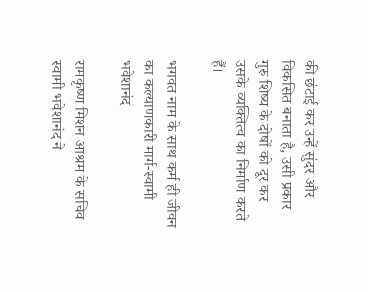की छंटाई कर उन्हें सुंदर और विकसित बनाता है, उसी प्रकार गुरु शिष्य के दोषों को दूर कर उसके व्यक्तित्व का निर्माण करते हैं।

भगवत नाम के साथ कर्म ही जीवन का कल्याणकारी मार्ग-स्वामी भवेशानंद

रामकृष्ण मिशन आश्रम के सचिव स्वामी भवेशानंद ने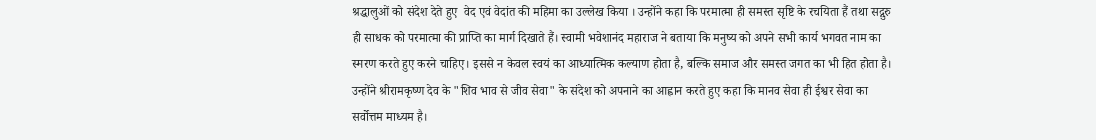श्रद्धालुओं को संदेश देते हुए  वेद एवं वेदांत की महिमा का उल्लेख किया । उन्होंने कहा कि परमात्मा ही समस्त सृष्टि के रचयिता हैं तथा सद्गुरु ही साधक को परमात्मा की प्राप्ति का मार्ग दिखाते हैं। स्वामी भवेशानंद महाराज ने बताया कि मनुष्य को अपने सभी कार्य भगवत नाम का स्मरण करते हुए करने चाहिए। इससे न केवल स्वयं का आध्यात्मिक कल्याण होता है, बल्कि समाज और समस्त जगत का भी हित होता है। उन्होंने श्रीरामकृष्ण देव के "शिव भाव से जीव सेवा" के संदेश को अपनाने का आह्वान करते हुए कहा कि मानव सेवा ही ईश्वर सेवा का सर्वोत्तम माध्यम है।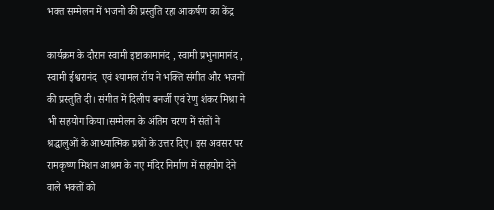भक्त सम्मेलन में भजनो की प्रस्तुति रहा आकर्षण का केंद्र

कार्यक्रम के दौरान स्वामी इष्टाकामानंद , स्वामी प्रभुनामानंद , स्वामी ईश्वरानंद  एवं श्यामल रॉय ने भक्ति संगीत और भजनों की प्रस्तुति दी। संगीत में दिलीप बनर्जी एवं रेणु शंकर मिश्रा ने भी सहयोग किया।सम्मेलन के अंतिम चरण में संतों ने श्रद्धालुओं के आध्यात्मिक प्रश्नों के उत्तर दिए। इस अवसर पर रामकृष्ण मिशन आश्रम के नए मंदिर निर्माण में सहयोग देने वाले भक्तों को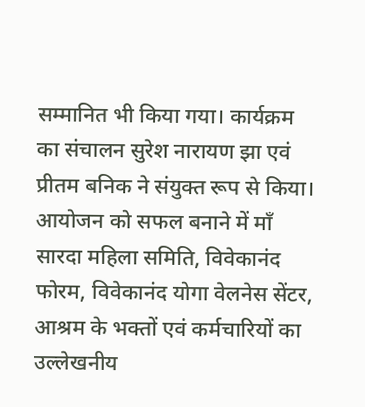सम्मानित भी किया गया। कार्यक्रम का संचालन सुरेश नारायण झा एवं प्रीतम बनिक ने संयुक्त रूप से किया। आयोजन को सफल बनाने में माँ सारदा महिला समिति, विवेकानंद फोरम, विवेकानंद योगा वेलनेस सेंटर, आश्रम के भक्तों एवं कर्मचारियों का उल्लेखनीय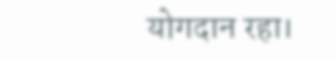योगदान रहा।